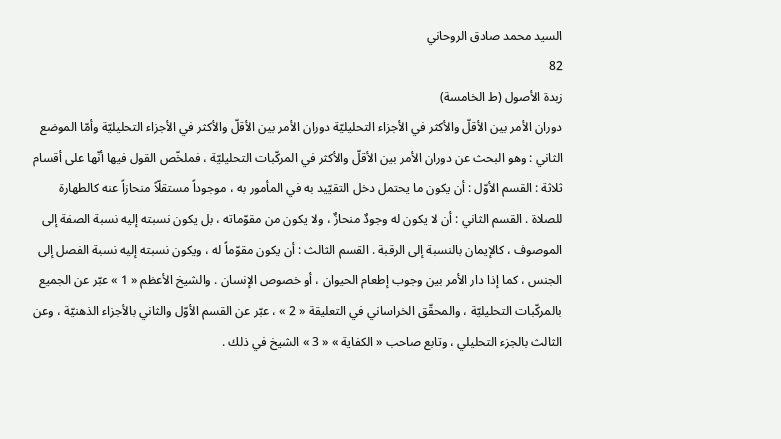السيد محمد صادق الروحاني
82
زبدة الأصول (ط الخامسة)
دوران الأمر بين الأقلّ والأكثر في الأجزاء التحليليّة دوران الأمر بين الأقلّ والأكثر في الأجزاء التحليليّة وأمّا الموضع الثاني : وهو البحث عن دوران الأمر بين الأقلّ والأكثر في المركّبات التحليليّة ، فملخّص القول فيها أنّها على أقسام ثلاثة : القسم الأوّل : أن يكون ما يحتمل دخل التقيّيد به في المأمور به ، موجوداً مستقلّاً منحازاً عنه كالطهارة للصلاة . القسم الثاني : أن لا يكون له وجودٌ منحازٌ ، ولا يكون من مقوّماته ، بل يكون نسبته إليه نسبة الصفة إلى الموصوف ، كالإيمان بالنسبة إلى الرقبة . القسم الثالث : أن يكون مقوّماً له ، ويكون نسبته إليه نسبة الفصل إلى الجنس ، كما إذا دار الأمر بين وجوب إطعام الحيوان ، أو خصوص الإنسان . والشيخ الأعظم « 1 » عبّر عن الجميع بالمركّبات التحليليّة ، والمحقّق الخراساني في التعليقة « 2 » ، عبّر عن القسم الأوّل والثاني بالأجزاء الذهنيّة ، وعن الثالث بالجزء التحليلي ، وتابع صاحب « الكفاية » « 3 » الشيخ في ذلك .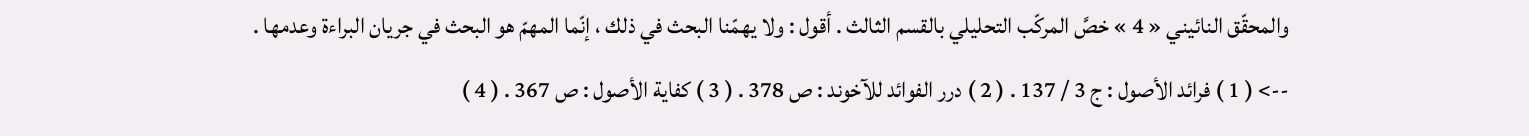والمحقّق النائيني « 4 » خصَّ المركّب التحليلي بالقسم الثالث . أقول : ولا يهمّنا البحث في ذلك ، إنّما المهمّ هو البحث في جريان البراءة وعدمها .
--> ( 1 ) فرائد الأصول : ج 3 / 137 . ( 2 ) درر الفوائد للآخوند : ص 378 . ( 3 ) كفاية الأصول : ص 367 . ( 4 )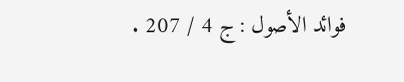فوائد الأصول : ج 4 / 207 .